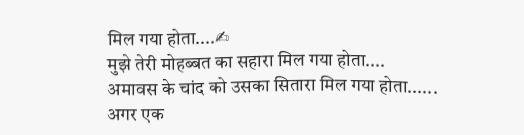मिल गया होता....✍
मुझे तेरी मोहब्बत का सहारा मिल गया होता....
अमावस के चांद को उसका सितारा मिल गया होता......
अगर एक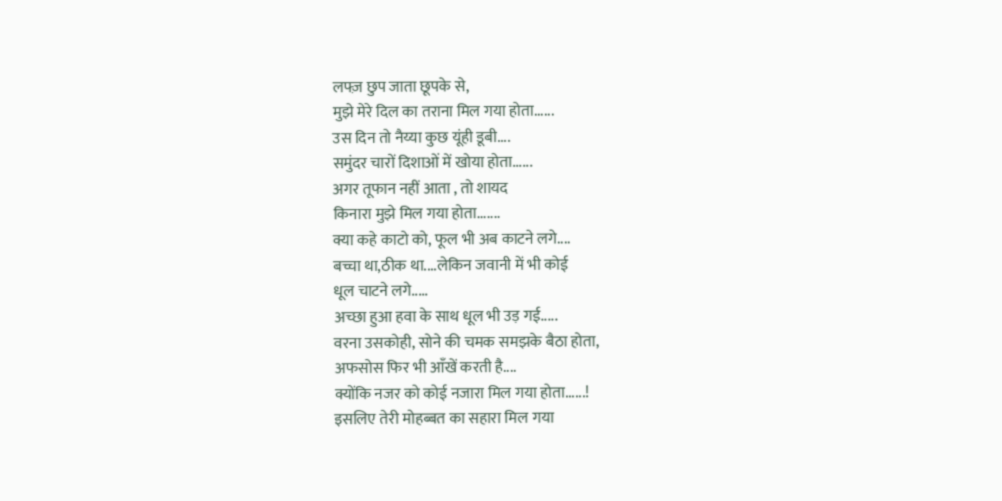लफ्ज़ छुप जाता छूपके से,
मुझे मेरे दिल का तराना मिल गया होता......
उस दिन तो नैय्या कुछ यूंही डूबी....
समुंदर चारों दिशाओं में खोया होता......
अगर तूफान नहीं आता , तो शायद
किनारा मुझे मिल गया होता.......
क्या कहे काटो को, फूल भी अब काटने लगे....
बच्चा था,ठीक था....लेकिन जवानी में भी कोई
धूल चाटने लगे.....
अच्छा हुआ हवा के साथ धूल भी उड़ गई.....
वरना उसकोही, सोने की चमक समझके बैठा होता,
अफसोस फिर भी आँखें करती है....
क्योंकि नजर को कोई नजारा मिल गया होता......!
इसलिए तेरी मोहब्बत का सहारा मिल गया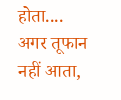होता....
अगर तूफान नहीं आता,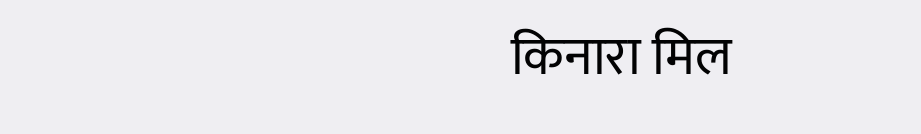किनारा मिल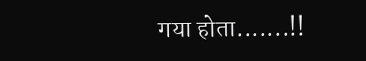गया होता.......!!